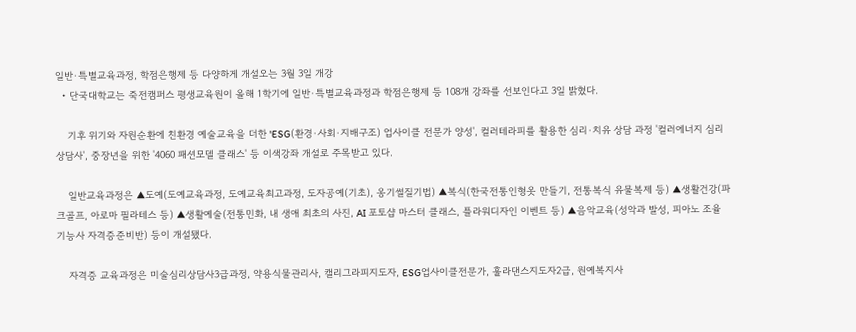일반·특별교육과정, 학점은행제 등 다양하게 개설오는 3월 3일 개강
  • 단국대학교는 죽전캠퍼스 평생교육원이 올해 1학기에 일반·특별교육과정과 학점은행제 등 108개 강좌를 선보인다고 3일 밝혔다.

    기후 위기와 자원순환에 친환경 예술교육을 더한 'ESG(환경·사회·지배구조) 업사이클 전문가 양성', 컬러테라피를 활용한 심리·치유 상담 과정 '컬러에너지 심리상담사', 중장년을 위한 '4060 패션모델 클래스' 등 이색강좌 개설로 주목받고 있다.

    일반교육과정은 ▲도예(도예교육과정, 도예교육최고과정, 도자공예(기초), 옹기썰질기법) ▲복식(한국전통인형옷 만들기, 전통복식 유물복제 등) ▲생활건강(파크골프, 아로마 필라테스 등) ▲생활예술(전통민화, 내 생애 최초의 사진, AI 포토샵 마스터 클래스, 플라워디자인 이벤트 등) ▲음악교육(성악과 발성, 피아노 조율 기능사 자격증준비반) 등이 개설됐다.

    자격증 교육과정은 미술심리상담사3급과정, 약용식물관리사, 캘리그라피지도자, ESG업사이클전문가, 훌라댄스지도자2급, 원예복지사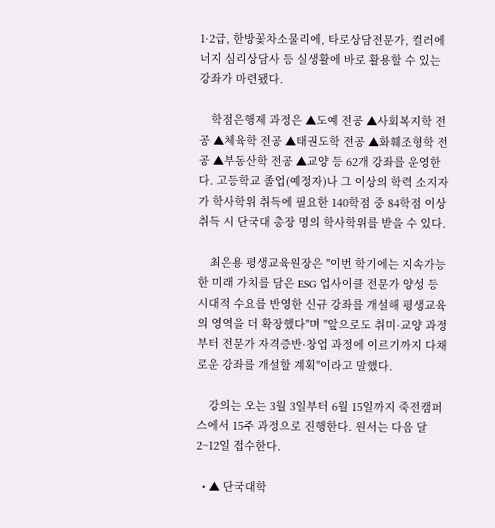1·2급, 한방꽃차소물리에, 타로상담전문가, 컬러에너지 심리상담사 등 실생활에 바로 활용할 수 있는 강좌가 마련됐다.

    학점은행제 과정은 ▲도예 전공 ▲사회복지학 전공 ▲체육학 전공 ▲태권도학 전공 ▲화훼조형학 전공 ▲부동산학 전공 ▲교양 등 62개 강좌를 운영한다. 고등학교 졸업(예정자)나 그 이상의 학력 소지자가 학사학위 취득에 필요한 140학점 중 84학점 이상 취득 시 단국대 총장 명의 학사학위를 받을 수 있다.

    최은용 평생교육원장은 "이번 학기에는 지속가능한 미래 가치를 담은 ESG 업사이클 전문가 양성 등 시대적 수요를 반영한 신규 강좌를 개설해 평생교육의 영역을 더 확장했다"며 "앞으로도 취미·교양 과정부터 전문가 자격증반·창업 과정에 이르기까지 다채로운 강좌를 개설할 계획"이라고 말했다.

    강의는 오는 3월 3일부터 6월 15일까지 죽전캠퍼스에서 15주 과정으로 진행한다. 원서는 다음 달 2~12일 접수한다.

  • ▲ 단국대학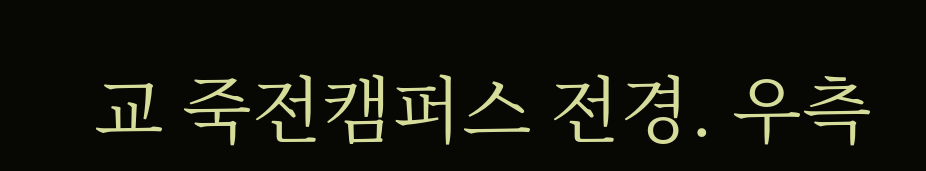교 죽전캠퍼스 전경. 우측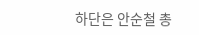하단은 안순철 총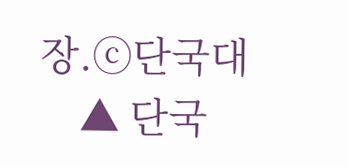장.ⓒ단국대
    ▲ 단국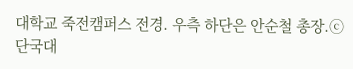대학교 죽전캠퍼스 전경. 우측 하단은 안순철 총장.ⓒ단국대